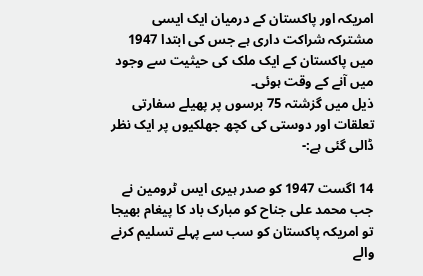امریکہ اور پاکستان کے درمیان ایک ایسی مشترکہ شراکت داری ہے جس کی ابتدا 1947 میں پاکستان کے ایک ملک کی حیثیت سے وجود میں آنے کے وقت ہوئی۔
ذیل میں گزشتہ 75 برسوں پر پھیلے سفارتی تعلقات اور دوستی کی کچھ جھلکیوں پر ایک نظر ڈالی گئی ہے:-

14 اگست 1947 کو صدر ہیری ایس ٹرومین نے جب محمد علی جناح کو مبارک باد کا پیغام بھیجا تو امریکہ پاکستان کو سب سے پہلے تسلیم کرنے والے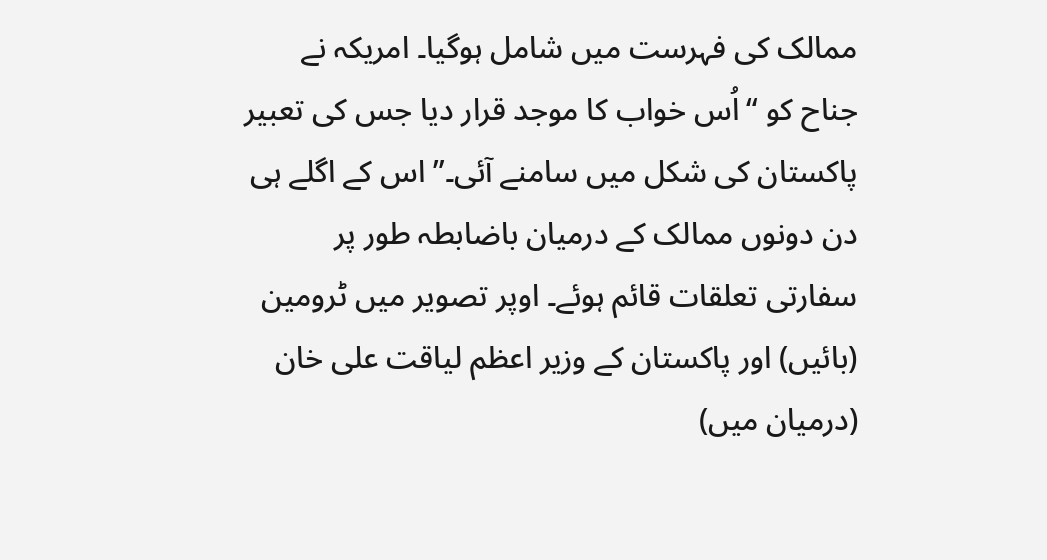ممالک کی فہرست میں شامل ہوگیا۔ امریکہ نے جناح کو “اُس خواب کا موجد قرار دیا جس کی تعبیر پاکستان کی شکل میں سامنے آئی۔” اس کے اگلے ہی دن دونوں ممالک کے درمیان باضابطہ طور پر سفارتی تعلقات قائم ہوئے۔ اوپر تصویر میں ٹرومین (بائیں) اور پاکستان کے وزیر اعظم لیاقت علی خان (درمیان میں)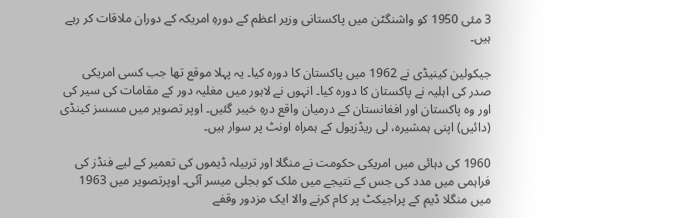3 مئی 1950 کو واشنگٹن میں پاکستانی وزیر اعظم کے دورہِ امریکہ کے دوران ملاقات کر رہے ہیں۔

جیکولین کینیڈی نے 1962 میں پاکستان کا دورہ کیا۔ یہ پہلا موقع تھا جب کسی امریکی صدر کی اہلیہ نے پاکستان کا دورہ کیا۔ انہوں نے لاہور میں مغلیہ دور کے مقامات کی سیر کی اور وہ پاکستان اور افغانستان کے درمیان واقع درہِ خیبر گئیں۔ اوپر تصویر میں مسسز کینڈی (دائیں) اپنی ہمشیرہ، لی ریڈزیول کے ہمراہ اونٹ پر سوار ہیں۔

1960 کی دہائی میں امریکی حکومت نے منگلا اور تربیلہ ڈیموں کی تعمیر کے لیے فنڈز کی فراہمی میں مدد کی جس کے نتیجے میں ملک کو بجلی میسر آئی۔ اوپرتصویر میں 1963 میں منگلا ڈیم کے پراجیکٹ پر کام کرنے والا ایک مزدور وقفے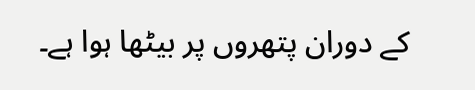کے دوران پتھروں پر بیٹھا ہوا ہے۔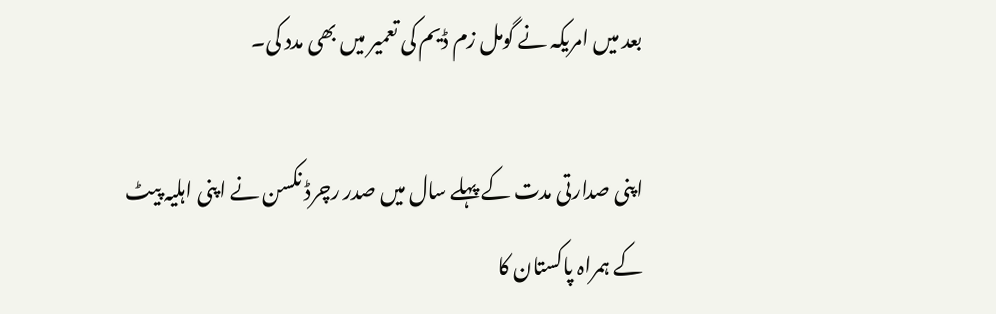بعد میں امریکہ نے گومل زم ڈیم کی تعمیر میں بھی مدد کی۔

اپنی صدارتی مدت کے پہلے سال میں صدر رچرڈ نکسن نے اپنی اہلیہ پیٹ کے ہمراہ پاکستان کا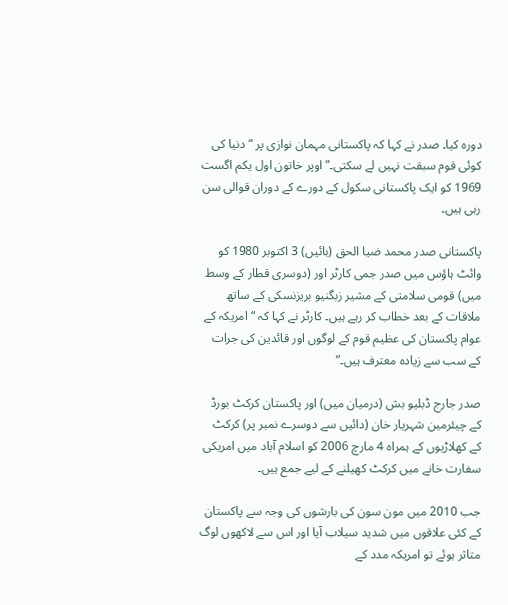دورہ کیا۔ صدر نے کہا کہ پاکستانی مہمان نوازی پر “دنیا کی کوئی قوم سبقت نہیں لے سکتی۔” اوپر خاتون اول یکم اگست 1969 کو ایک پاکستانی سکول کے دورے کے دوران قوالی سن رہی ہیں۔

پاکستانی صدر محمد ضیا الحق (بائیں) 3 اکتوبر 1980 کو وائٹ ہاؤس میں صدر جمی کارٹر اور (دوسری قطار کے وسط میں) قومی سلامتی کے مشیر زبگنیو بریزنسکی کے ساتھ ملاقات کے بعد خطاب کر رہے ہیں۔ کارٹر نے کہا کہ “امریکہ کے عوام پاکستان کی عظیم قوم کے لوگوں اور قائدین کی جرات کے سب سے زیادہ معترف ہیں۔”

صدر جارج ڈبلیو بش (درمیان میں) اور پاکستان کرکٹ بورڈ کے چیئرمین شہریار خان (دائیں سے دوسرے نمبر پر) کرکٹ کے کھلاڑیوں کے ہمراہ 4 مارچ 2006 کو اسلام آباد میں امریکی سفارت خانے میں کرکٹ کھیلنے کے لیے جمع ہیں۔

جب 2010 میں مون سون کی بارشوں کی وجہ سے پاکستان کے کئی علاقوں میں شدید سیلاب آیا اور اس سے لاکھوں لوگ متاثر ہوئے تو امریکہ مدد کے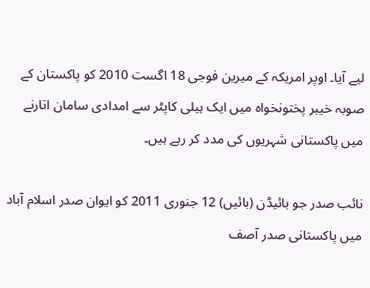لیے آیا۔ اوپر امریکہ کے میرین فوجی 18 اگست 2010 کو پاکستان کے صوبہ خیبر پختونخواہ میں ایک ہیلی کاپٹر سے امدادی سامان اتارنے میں پاکستانی شہریوں کی مدد کر رہے ہیں۔

نائب صدر جو بائیڈن (بائیں) 12 جنوری 2011 کو ایوان صدر اسلام آباد میں پاکستانی صدر آصف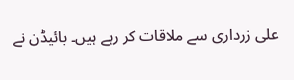علی زرداری سے ملاقات کر رہے ہیں۔ بائیڈن نے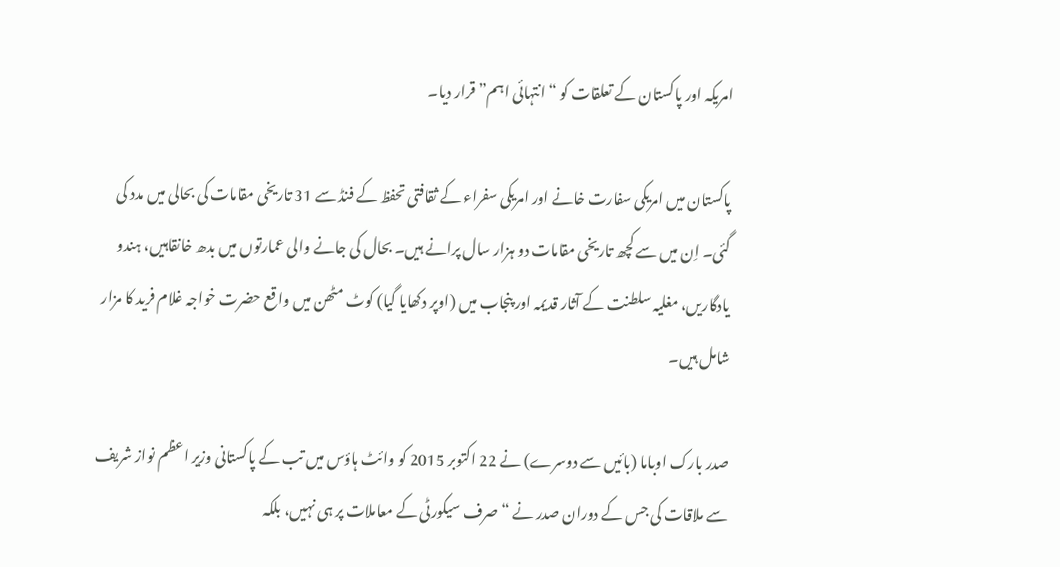امریکہ اور پاکستان کے تعلقات کو “انتہائی اہم” قرار دیا۔

پاکستان میں امریکی سفارت خانے اور امریکی سفراء کے ثقافتی تحفظ کے فنڈ سے 31 تاریخی مقامات کی بحالی میں مدد کی گئی۔ اِن میں سے کچھ تاریخی مقامات دو ہزار سال پرانے ہیں۔ بحال کی جانے والی عمارتوں میں بدھ خانقاہیں، ہندو یادگاریں، مغلیہ سلطنت کے آثار قدیمہ اور پنجاب میں (اوپر دکھایا گیا) کوٹ مٹھن میں واقع حضرت خواجہ غلام فرید کا مزار شامل ہیں۔

صدر بارک اوباما (بائیں سے دوسرے) نے 22 اکتوبر 2015 کو وائٹ ہاؤس میں تب کے پاکستانی وزیر اعظم نواز شریف سے ملاقات کی جس کے دوران صدر نے “صرف سیکورٹی کے معاملات پر ہی نہیں، بلکہ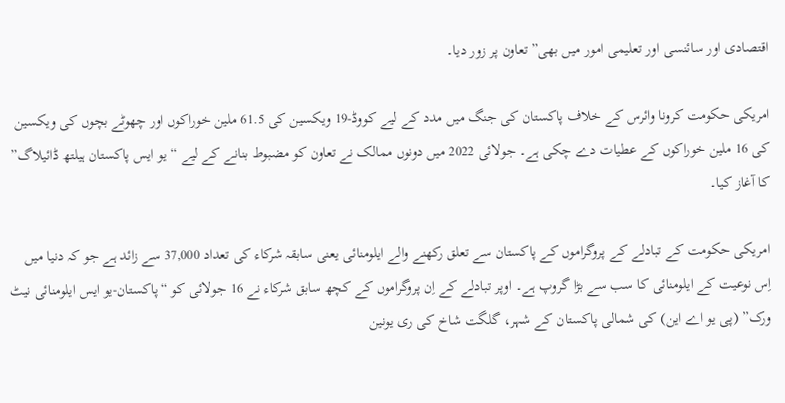اقتصادی اور سائنسی اور تعلیمی امور میں بھی” تعاون پر زور دیا۔

امریکی حکومت کرونا وائرس کے خلاف پاکستان کی جنگ میں مدد کے لیے کووڈ-19 ویکسین کی 61.5 ملین خوراکوں اور چھوٹے بچوں کی ویکسین کی 16 ملین خوراکوں کے عطیات دے چکی ہے۔ جولائی 2022 میں دونوں ممالک نے تعاون کو مضبوط بنانے کے لیے “یو ایس پاکستان ہیلتھ ڈائیلاگ” کا آغاز کیا۔

امریکی حکومت کے تبادلے کے پروگراموں کے پاکستان سے تعلق رکھنے والے ایلومنائی یعنی سابقہ شرکاء کی تعداد 37,000 سے زائد ہے جو کہ دنیا میں اِس نوعیت کے ایلومنائی کا سب سے بڑا گروپ ہے۔ اوپر تبادلے کے اِن پروگراموں کے کچھ سابق شرکاء نے 16 جولائی کو “پاکستان-یو ایس ایلومنائی نیٹ ورک” (پی یو اے این) کی شمالی پاکستان کے شہر، گلگت شاخ کی ری یونین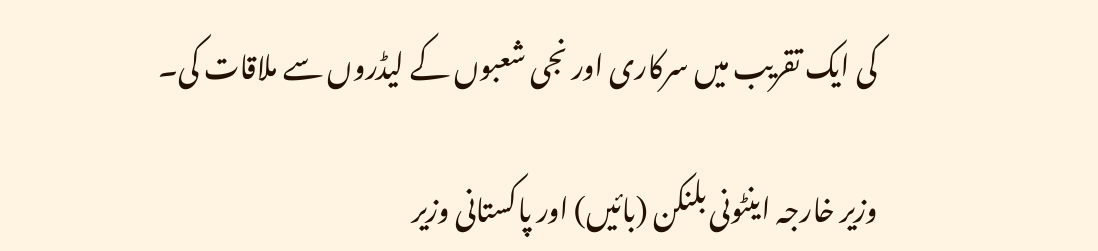کی ایک تقریب میں سرکاری اور نجی شعبوں کے لیڈروں سے ملاقات کی۔

وزیر خارجہ اینٹونی بلنکن (بائیں) اور پاکستانی وزیر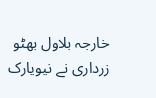خارجہ بلاول بھٹو زرداری نے نیویارک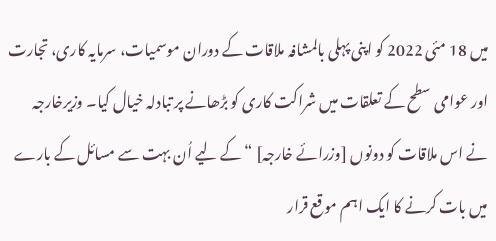میں 18 مئی 2022 کو اپنی پہلی بالمشافہ ملاقات کے دوران موسمیات، سرمایہ کاری، تجارت اور عوامی سطح کے تعلقات میں شراکت کاری کو بڑھانے پر تبادلہ خیال کیا۔ وزیرخارجہ نے اس ملاقات کو دونوں [وزرائے خارجہ] “کے لیے اُن بہت سے مسائل کے بارے میں بات کرنے کا ایک اہم موقع قرار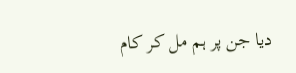دیا جن پر ہم مل کر کام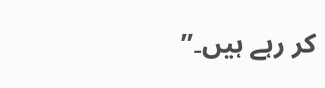کر رہے ہیں۔”